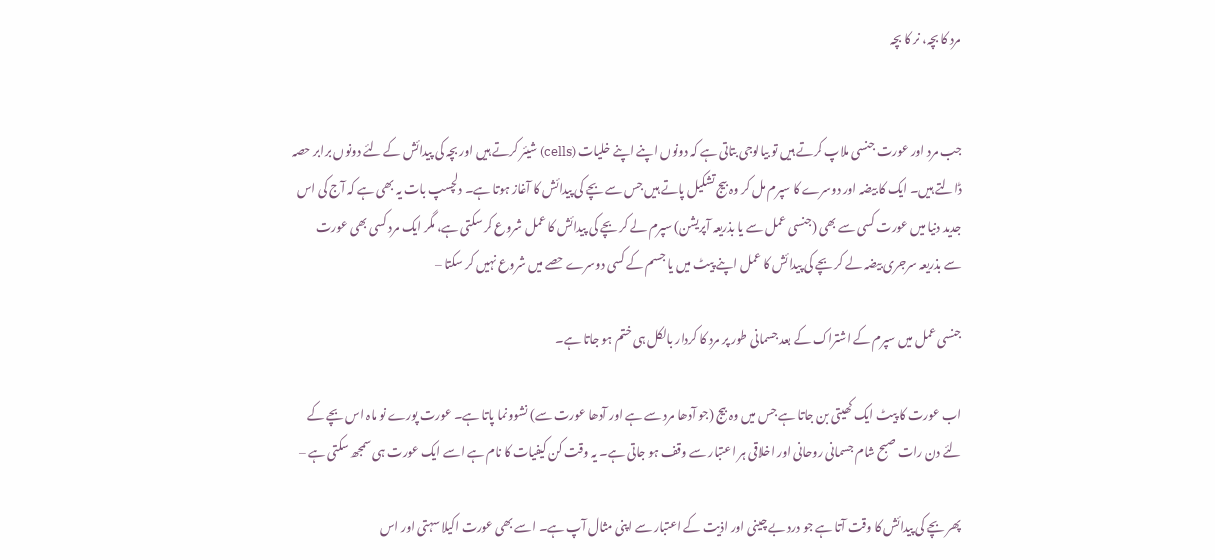مرد کا بچہ، نر کا بچہ


جب مرد اور عورت جنسی ملاپ کرتے ہیں تو بیالوجی بتاتی ہے کہ دونوں اپنے اپنے خلیات (cells) شیئر کرتے ہیں اور بچہ کی پیدائش کے لئے دونوں برابر حصہ ڈالتے ہیں۔ ایک کا بیضہ اور دوسرے کا سپرم مل کر وہ بیج تشکیل پاتے ہیں جس سے بچے کی پیدائش کا آغاز ہوتا ہے۔ دلچسپ بات یہ بھی ہے کہ آج کی اس جدید دنیا میں عورت کسی سے بھی (جنسی عمل سے یا بذریعہ آپریشن) سپرم لے کر بچے کی پیدائش کا عمل شروع کر سکتی ہے، مگر ایک مرد کسی بھی عورت سے بذریعہ سرجری بیضہ لے کر بچے کی پیدائش کا عمل اپنے پیٹ میں یا جسم کے کسی دوسرے حصے میں شروع نہیں کر سکتا –

جنسی عمل میں سپرم کے اشتراک کے بعد جسمانی طور پر مرد کا کردار بالکل ہی ختم ہو جاتا ہے۔

اب عورت کا پیٹ ایک کھیتی بن جاتا ہے جس میں وہ بیج (جو آدھا مرد سے ہے اور آدھا عورت سے) نشوونما پاتا ہے۔ عورت پورے نو ماہ اس بچے کے لئے دن رات صبح شام جسمانی روحانی اور اخلاقی ہر اعتبار سے وقف ہو جاتی ہے۔ یہ وقت کن کیفیات کا نام ہے اسے ایک عورت ہی سمجھ سکتی ہے –

پھر بچے کی پیدائش کا وقت آتا ہے جو درد بے چینی اور اذیت کے اعتبار سے اپنی مثال آپ ہے۔ اسے بھی عورت اکیلا سہتی اور اس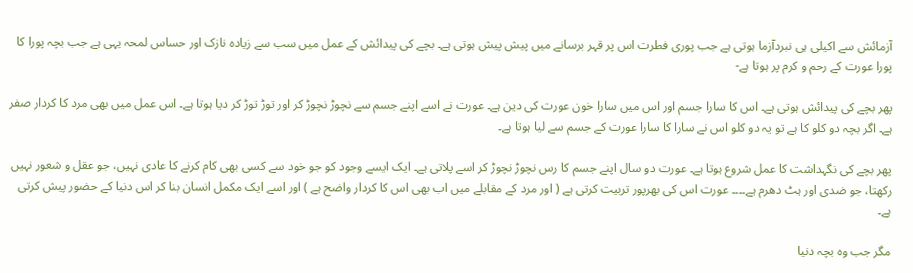آزمائش سے اکیلی ہی نبردآزما ہوتی ہے جب پوری فطرت اس پر قہر برسانے میں پیش پیش ہوتی ہے۔ بچے کی پیدائش کے عمل میں سب سے زیادہ نازک اور حساس لمحہ یہی ہے جب بچہ پورا کا پورا عورت کے رحم و کرم پر ہوتا ہے-

پھر بچے کی پیدائش ہوتی ہے۔ اس کا سارا جسم اور اس میں سارا خون عورت کی دین ہے۔ عورت نے اسے اپنے جسم سے نچوڑ نچوڑ کر اور توڑ توڑ کر دیا ہوتا ہے۔ اس عمل میں بھی مرد کا کردار صفر ہے۔ اگر بچہ دو کلو کا ہے تو یہ دو کلو اس نے سارا کا سارا عورت کے جسم سے لیا ہوتا ہے۔

پھر بچے کی نگہداشت کا عمل شروع ہوتا ہے۔ عورت دو سال اپنے جسم کا رس نچوڑ نچوڑ کر اسے پلاتی ہے۔ ایک ایسے وجود کو جو خود سے کسی بھی کام کرنے کا عادی نہیں، جو عقل و شعور نہیں رکھتا، جو ضدی اور ہٹ دھرم ہے۔۔۔۔ عورت اس کی بھرپور تربیت کرتی ہے ( اور مرد کے مقابلے میں اب بھی اس کا کردار واضح ہے ) اور اسے ایک مکمل انسان بنا کر اس دنیا کے حضور پیش کرتی ہے۔

مگر جب وہ بچہ دنیا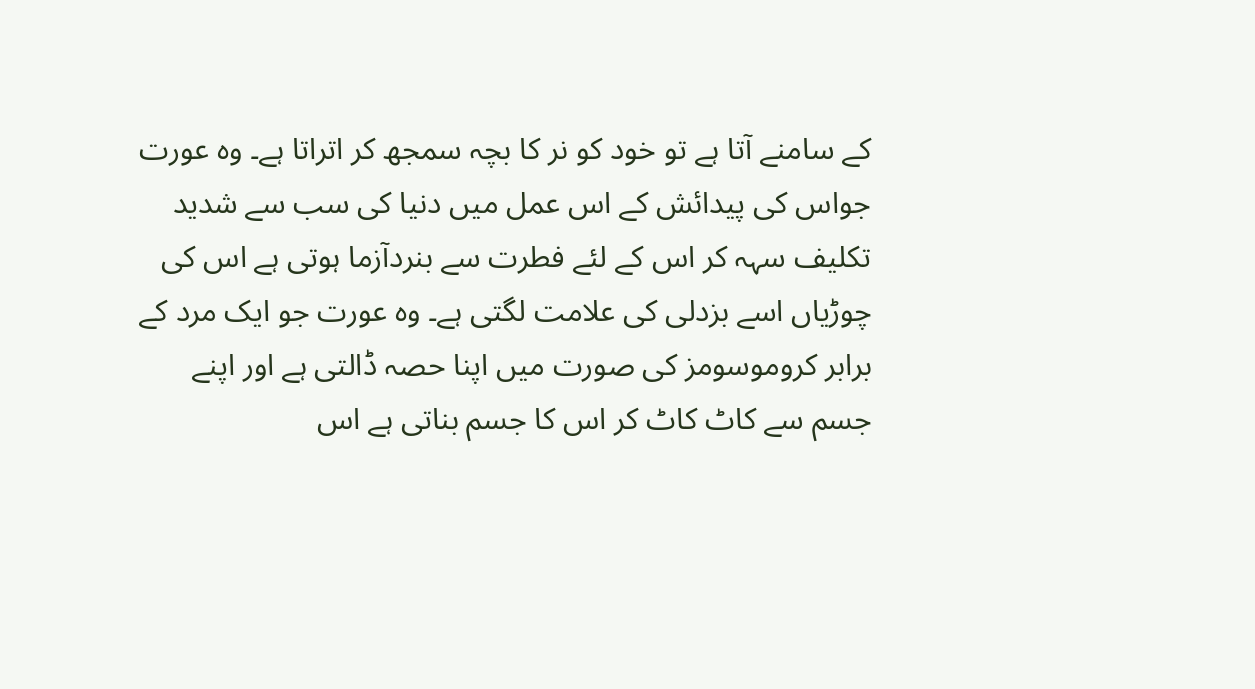کے سامنے آتا ہے تو خود کو نر کا بچہ سمجھ کر اتراتا ہے۔ وہ عورت جواس کی پیدائش کے اس عمل میں دنیا کی سب سے شدید تکلیف سہہ کر اس کے لئے فطرت سے بنردآزما ہوتی ہے اس کی چوڑیاں اسے بزدلی کی علامت لگتی ہے۔ وہ عورت جو ایک مرد کے برابر کروموسومز کی صورت میں اپنا حصہ ڈالتی ہے اور اپنے جسم سے کاٹ کاٹ کر اس کا جسم بناتی ہے اس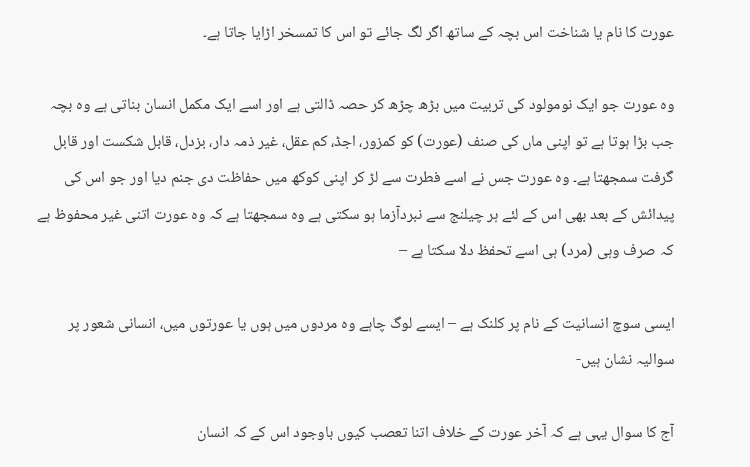عورت کا نام یا شناخت اس بچہ کے ساتھ اگر لگ جائے تو اس کا تمسخر اڑایا جاتا ہے۔

وہ عورت جو ایک نومولود کی تربیت میں بڑھ چڑھ کر حصہ ڈالتی ہے اور اسے ایک مکمل انسان بناتی ہے وہ بچہ جب بڑا ہوتا ہے تو اپنی ماں کی صنف (عورت) کو کمزور، اجڈ، کم عقل، غیر ذمہ دار، بزدل، قابل شکست اور قابل گرفت سمجھتا ہے۔ وہ عورت جس نے اسے فطرت سے لڑ کر اپنی کوکھ میں حفاظت دی جنم دیا اور جو اس کی پیدائش کے بعد بھی اس کے لئے ہر چیلنج سے نبردآزما ہو سکتی ہے وہ سمجھتا ہے کہ وہ عورت اتنی غیر محفوظ ہے کہ صرف وہی (مرد) ہی اسے تحفظ دلا سکتا ہے –

ایسی سوچ انسانیت کے نام پر کلنک ہے – ایسے لوگ چاہے وہ مردوں میں ہوں یا عورتوں میں، انسانی شعور پر سوالیہ نشان ہیں-

آج کا سوال یہی ہے کہ آخر عورت کے خلاف اتنا تعصب کیوں باوجود اس کے کہ انسان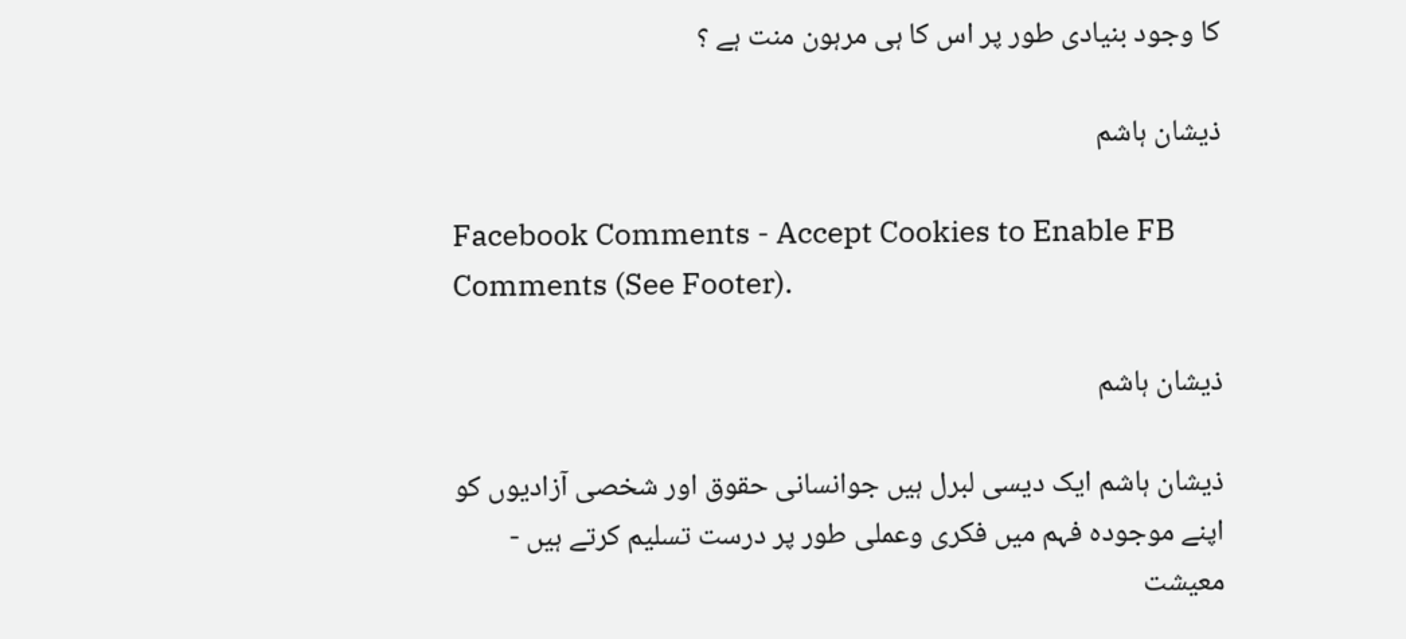کا وجود بنیادی طور پر اس کا ہی مرہون منت ہے ؟

ذیشان ہاشم

Facebook Comments - Accept Cookies to Enable FB Comments (See Footer).

ذیشان ہاشم

ذیشان ہاشم ایک دیسی لبرل ہیں جوانسانی حقوق اور شخصی آزادیوں کو اپنے موجودہ فہم میں فکری وعملی طور پر درست تسلیم کرتے ہیں - معیشت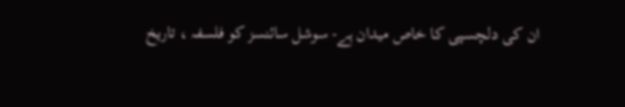ان کی دلچسپی کا خاص میدان ہے- سوشل سائنسز کو فلسفہ ، تاریخ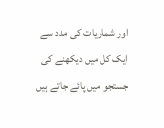اور شماریات کی مدد سے ایک کل میں دیکھنے کی جستجو میں پائے جاتے ہیں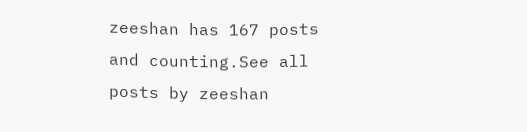zeeshan has 167 posts and counting.See all posts by zeeshan